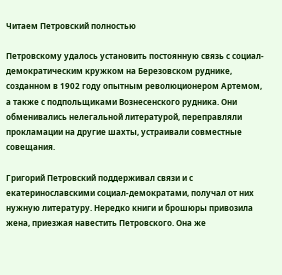Читаем Петровский полностью

Петровскому удалось установить постоянную связь с социал-демократическим кружком на Березовском руднике, созданном в 1902 году опытным революционером Артемом, а также с подпольщиками Вознесенского рудника. Они обменивались нелегальной литературой, переправляли прокламации на другие шахты, устраивали совместные совещания.

Григорий Петровский поддерживал связи и с екатеринославскими социал-демократами, получал от них нужную литературу. Нередко книги и брошюры привозила жена, приезжая навестить Петровского. Она же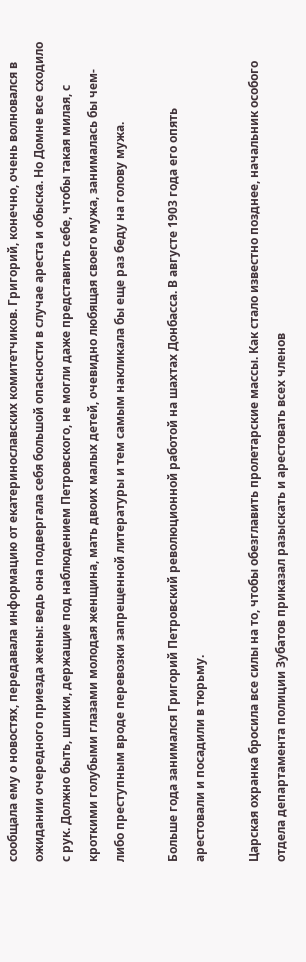сообщала ему о новостях, передавала информацию от екатеринославских комитетчиков. Григорий, конечно, очень волновался в ожидании очередного приезда жены: ведь она подвергала себя большой опасности в случае ареста и обыска. Но Домне все сходило с рук. Должно быть, шпики, держащие под наблюдением Петровского, не могли даже представить себе, чтобы такая милая, с кроткими голубыми глазами молодая женщина, мать двоих малых детей, очевидно любящая своего мужа, занималась бы чем-либо преступным вроде перевозки запрещенной литературы и тем самым накликала бы еще раз беду на голову мужа.

Больше года занимался Григорий Петровский революционной работой на шахтах Донбасса. В августе 1903 года его опять арестовали и посадили в тюрьму.

Царская охранка бросила все силы на то, чтобы обезглавить пролетарские массы. Как стало известно позднее, начальник особого отдела департамента полиции Зубатов приказал разыскать и арестовать всех членов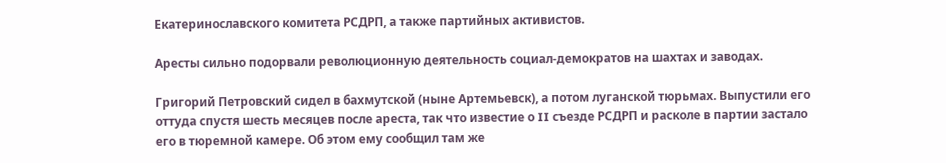Екатеринославского комитета РСДРП, а также партийных активистов.

Аресты сильно подорвали революционную деятельность социал-демократов на шахтах и заводах.

Григорий Петровский сидел в бахмутской (ныне Артемьевск), а потом луганской тюрьмах. Выпустили его оттуда спустя шесть месяцев после ареста, так что известие о II съезде РСДРП и расколе в партии застало его в тюремной камере. Об этом ему сообщил там же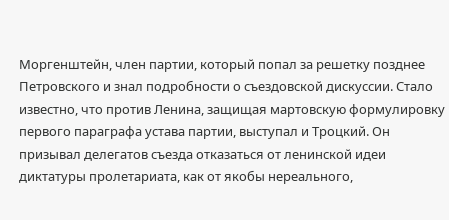Моргенштейн, член партии, который попал за решетку позднее Петровского и знал подробности о съездовской дискуссии. Стало известно, что против Ленина, защищая мартовскую формулировку первого параграфа устава партии, выступал и Троцкий. Он призывал делегатов съезда отказаться от ленинской идеи диктатуры пролетариата, как от якобы нереального,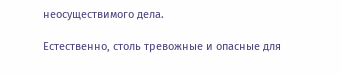неосуществимого дела.

Естественно, столь тревожные и опасные для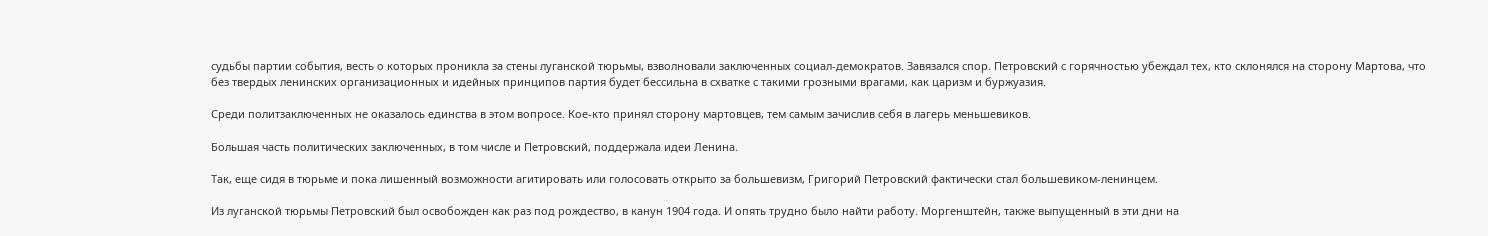судьбы партии события, весть о которых проникла за стены луганской тюрьмы, взволновали заключенных социал-демократов. Завязался спор. Петровский с горячностью убеждал тех, кто склонялся на сторону Мартова, что без твердых ленинских организационных и идейных принципов партия будет бессильна в схватке с такими грозными врагами, как царизм и буржуазия.

Среди политзаключенных не оказалось единства в этом вопросе. Кое-кто принял сторону мартовцев, тем самым зачислив себя в лагерь меньшевиков.

Большая часть политических заключенных, в том числе и Петровский, поддержала идеи Ленина.

Так, еще сидя в тюрьме и пока лишенный возможности агитировать или голосовать открыто за большевизм, Григорий Петровский фактически стал большевиком-ленинцем.

Из луганской тюрьмы Петровский был освобожден как раз под рождество, в канун 1904 года. И опять трудно было найти работу. Моргенштейн, также выпущенный в эти дни на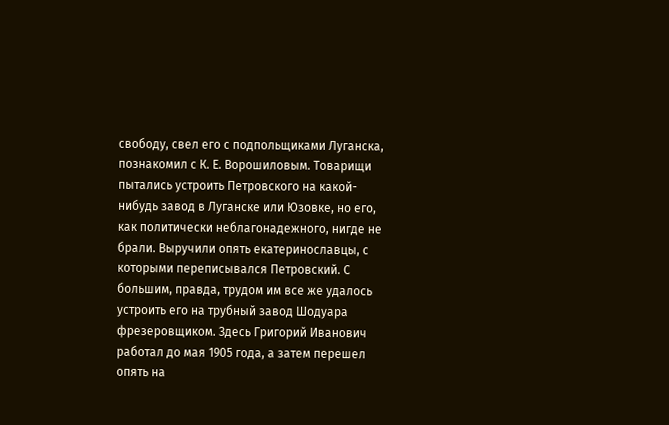свободу, свел его с подпольщиками Луганска, познакомил с К. Е. Ворошиловым. Товарищи пытались устроить Петровского на какой-нибудь завод в Луганске или Юзовке, но его, как политически неблагонадежного, нигде не брали. Выручили опять екатеринославцы, с которыми переписывался Петровский. С большим, правда, трудом им все же удалось устроить его на трубный завод Шодуара фрезеровщиком. Здесь Григорий Иванович работал до мая 1905 года, а затем перешел опять на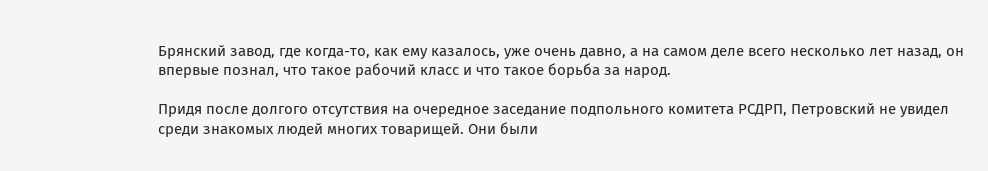Брянский завод, где когда-то, как ему казалось, уже очень давно, а на самом деле всего несколько лет назад, он впервые познал, что такое рабочий класс и что такое борьба за народ.

Придя после долгого отсутствия на очередное заседание подпольного комитета РСДРП, Петровский не увидел среди знакомых людей многих товарищей. Они были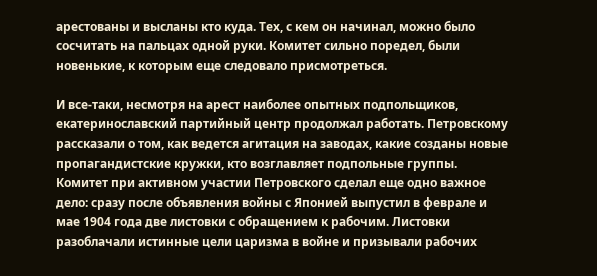арестованы и высланы кто куда. Тех, с кем он начинал, можно было сосчитать на пальцах одной руки. Комитет сильно поредел, были новенькие, к которым еще следовало присмотреться.

И все-таки, несмотря на арест наиболее опытных подпольщиков, екатеринославский партийный центр продолжал работать. Петровскому рассказали о том, как ведется агитация на заводах, какие созданы новые пропагандистские кружки, кто возглавляет подпольные группы. Комитет при активном участии Петровского сделал еще одно важное дело: сразу после объявления войны с Японией выпустил в феврале и мае 1904 года две листовки с обращением к рабочим. Листовки разоблачали истинные цели царизма в войне и призывали рабочих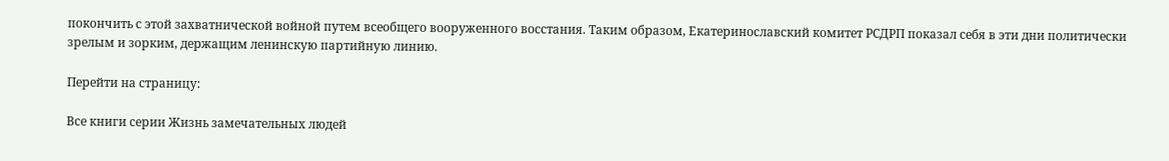покончить с этой захватнической войной путем всеобщего вооруженного восстания. Таким образом, Екатеринославский комитет РСДРП показал себя в эти дни политически зрелым и зорким, держащим ленинскую партийную линию.

Перейти на страницу:

Все книги серии Жизнь замечательных людей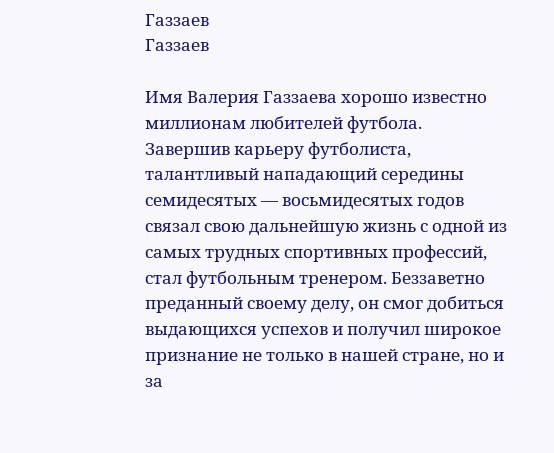Газзаев
Газзаев

Имя Валерия Газзаева хорошо известно миллионам любителей футбола. Завершив карьеру футболиста, талантливый нападающий середины семидесятых — восьмидесятых годов связал свою дальнейшую жизнь с одной из самых трудных спортивных профессий, стал футбольным тренером. Беззаветно преданный своему делу, он смог добиться выдающихся успехов и получил широкое признание не только в нашей стране, но и за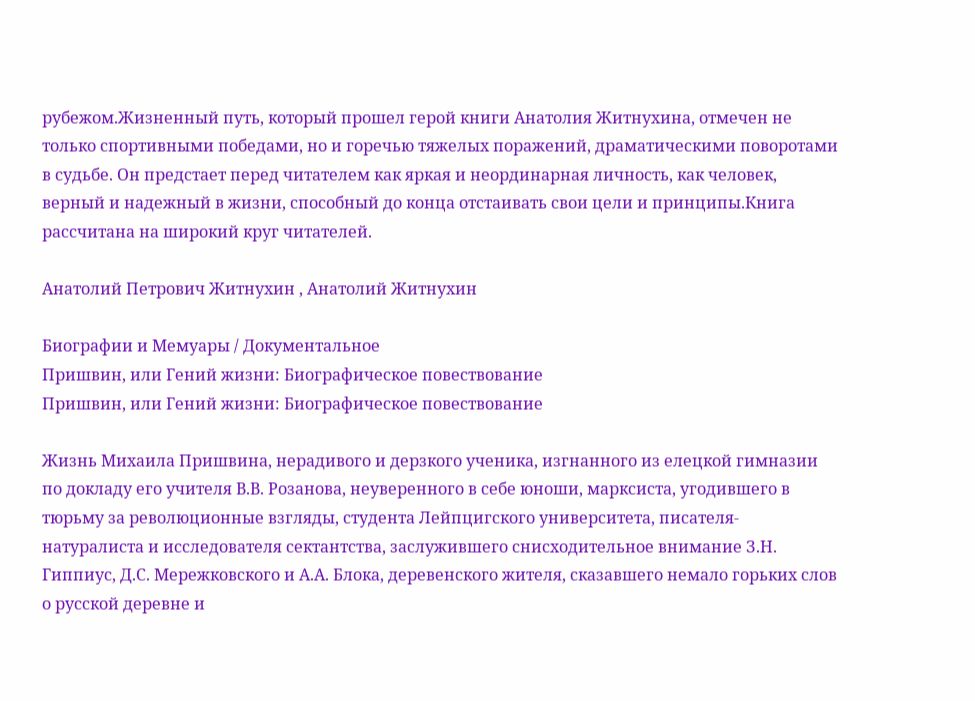рубежом.Жизненный путь, который прошел герой книги Анатолия Житнухина, отмечен не только спортивными победами, но и горечью тяжелых поражений, драматическими поворотами в судьбе. Он предстает перед читателем как яркая и неординарная личность, как человек, верный и надежный в жизни, способный до конца отстаивать свои цели и принципы.Книга рассчитана на широкий круг читателей.

Анатолий Петрович Житнухин , Анатолий Житнухин

Биографии и Мемуары / Документальное
Пришвин, или Гений жизни: Биографическое повествование
Пришвин, или Гений жизни: Биографическое повествование

Жизнь Михаила Пришвина, нерадивого и дерзкого ученика, изгнанного из елецкой гимназии по докладу его учителя В.В. Розанова, неуверенного в себе юноши, марксиста, угодившего в тюрьму за революционные взгляды, студента Лейпцигского университета, писателя-натуралиста и исследователя сектантства, заслужившего снисходительное внимание З.Н. Гиппиус, Д.С. Мережковского и А.А. Блока, деревенского жителя, сказавшего немало горьких слов о русской деревне и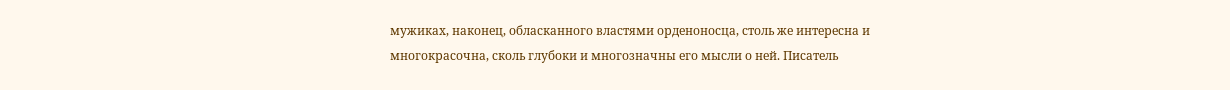мужиках, наконец, обласканного властями орденоносца, столь же интересна и многокрасочна, сколь глубоки и многозначны его мысли о ней. Писатель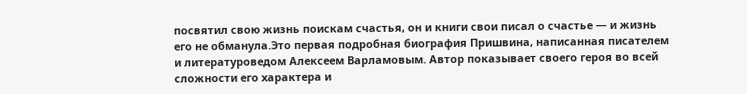посвятил свою жизнь поискам счастья, он и книги свои писал о счастье — и жизнь его не обманула.Это первая подробная биография Пришвина, написанная писателем и литературоведом Алексеем Варламовым. Автор показывает своего героя во всей сложности его характера и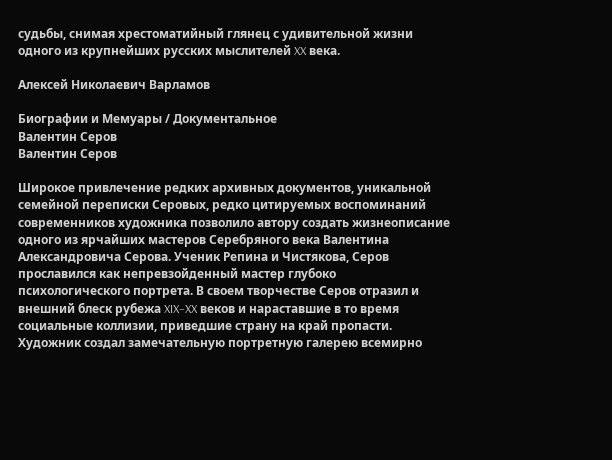судьбы, снимая хрестоматийный глянец с удивительной жизни одного из крупнейших русских мыслителей XX века.

Алексей Николаевич Варламов

Биографии и Мемуары / Документальное
Валентин Серов
Валентин Серов

Широкое привлечение редких архивных документов, уникальной семейной переписки Серовых, редко цитируемых воспоминаний современников художника позволило автору создать жизнеописание одного из ярчайших мастеров Серебряного века Валентина Александровича Серова. Ученик Репина и Чистякова, Серов прославился как непревзойденный мастер глубоко психологического портрета. В своем творчестве Серов отразил и внешний блеск рубежа XIX–XX веков и нараставшие в то время социальные коллизии, приведшие страну на край пропасти. Художник создал замечательную портретную галерею всемирно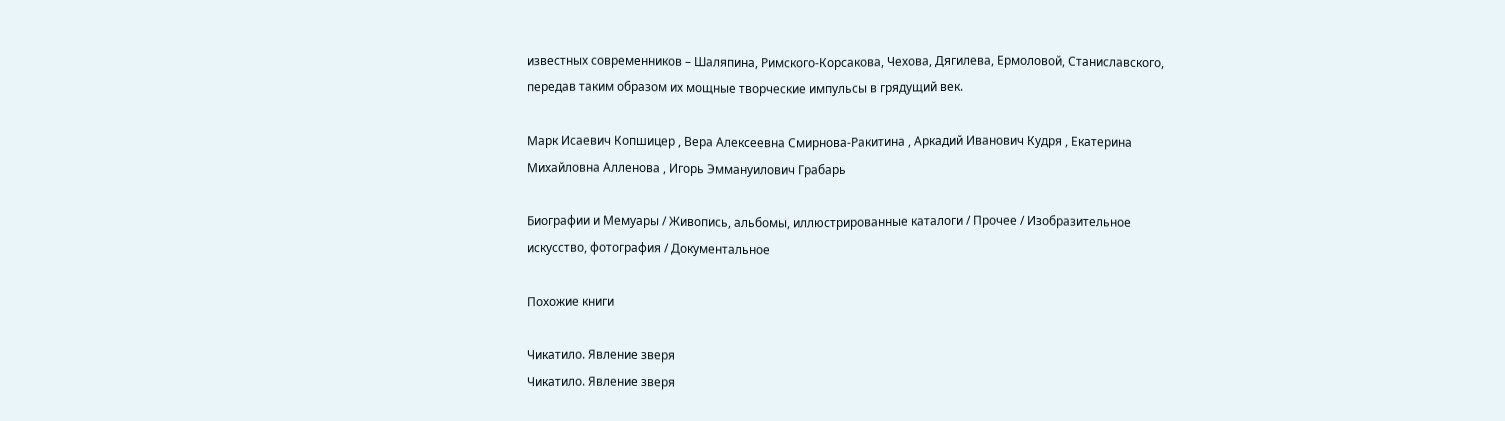известных современников – Шаляпина, Римского-Корсакова, Чехова, Дягилева, Ермоловой, Станиславского, передав таким образом их мощные творческие импульсы в грядущий век.

Марк Исаевич Копшицер , Вера Алексеевна Смирнова-Ракитина , Аркадий Иванович Кудря , Екатерина Михайловна Алленова , Игорь Эммануилович Грабарь

Биографии и Мемуары / Живопись, альбомы, иллюстрированные каталоги / Прочее / Изобразительное искусство, фотография / Документальное

Похожие книги

Чикатило. Явление зверя
Чикатило. Явление зверя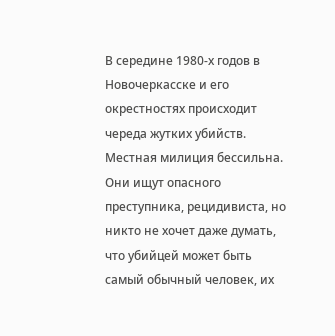В середине 1980-х годов в Новочеркасске и его окрестностях происходит череда жутких убийств. Местная милиция бессильна. Они ищут опасного преступника, рецидивиста, но никто не хочет даже думать, что убийцей может быть самый обычный человек, их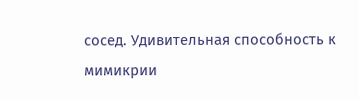сосед. Удивительная способность к мимикрии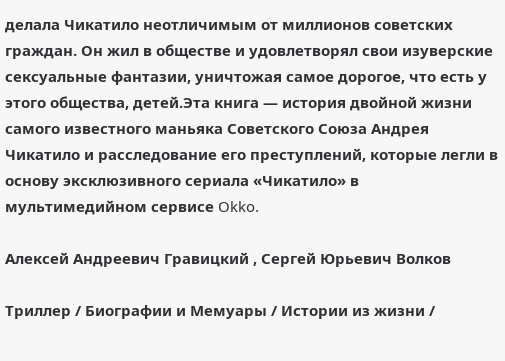делала Чикатило неотличимым от миллионов советских граждан. Он жил в обществе и удовлетворял свои изуверские сексуальные фантазии, уничтожая самое дорогое, что есть у этого общества, детей.Эта книга — история двойной жизни самого известного маньяка Советского Союза Андрея Чикатило и расследование его преступлений, которые легли в основу эксклюзивного сериала «Чикатило» в мультимедийном сервисе Okko.

Алексей Андреевич Гравицкий , Сергей Юрьевич Волков

Триллер / Биографии и Мемуары / Истории из жизни /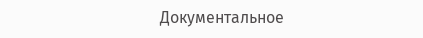Документальное